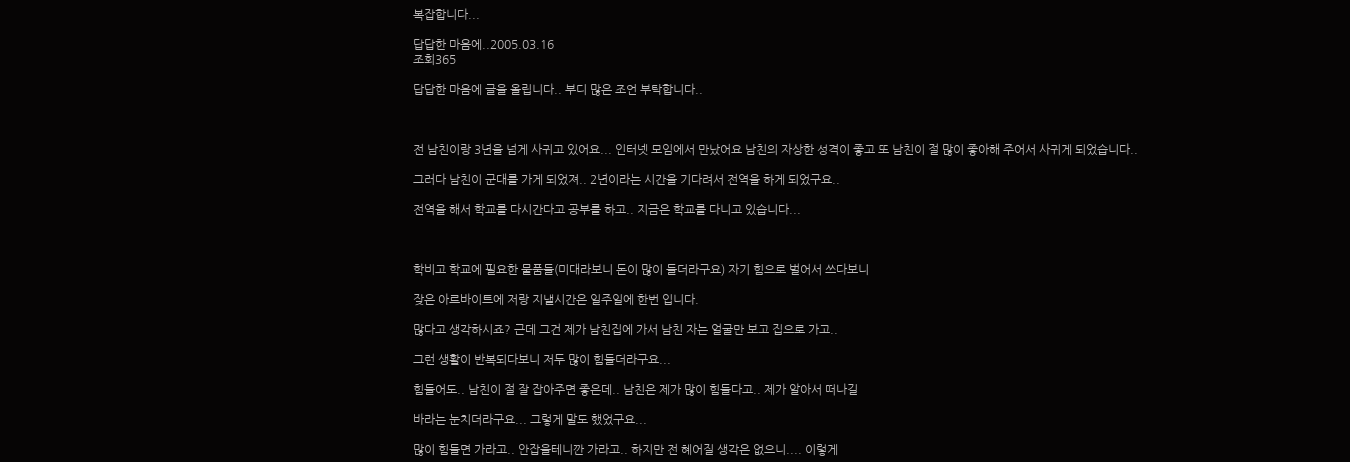복잡합니다...

답답한 마음에..2005.03.16
조회365

답답한 마음에 글을 올립니다.. 부디 많은 조언 부탁합니다..



전 남친이랑 3년을 넘게 사귀고 있어요... 인터넷 모임에서 만났어요 남친의 자상한 성격이 좋고 또 남친이 절 많이 좋아해 주어서 사귀게 되었습니다..

그러다 남친이 군대를 가게 되었져.. 2년이라는 시간을 기다려서 전역을 하게 되었구요..

전역을 해서 학교를 다시간다고 공부를 하고.. 지금은 학교를 다니고 있습니다...



학비고 학교에 필요한 물품들(미대라보니 돈이 많이 들더라구요) 자기 힘으로 벌어서 쓰다보니

잦은 아르바이트에 저랑 지낼시간은 일주일에 한번 입니다.

많다고 생각하시죠? 근데 그건 제가 남친집에 가서 남친 자는 얼굴만 보고 집으로 가고..

그런 생활이 반복되다보니 저두 많이 힘들더라구요...

힘들어도.. 남친이 절 잘 잡아주면 좋은데.. 남친은 제가 많이 힘들다고.. 제가 알아서 떠나길

바라는 눈치더라구요... 그렇게 말도 했었구요...

많이 힘들면 가라고.. 안잡을테니깐 가라고.. 하지만 전 혜어질 생각은 없으니.... 이렇게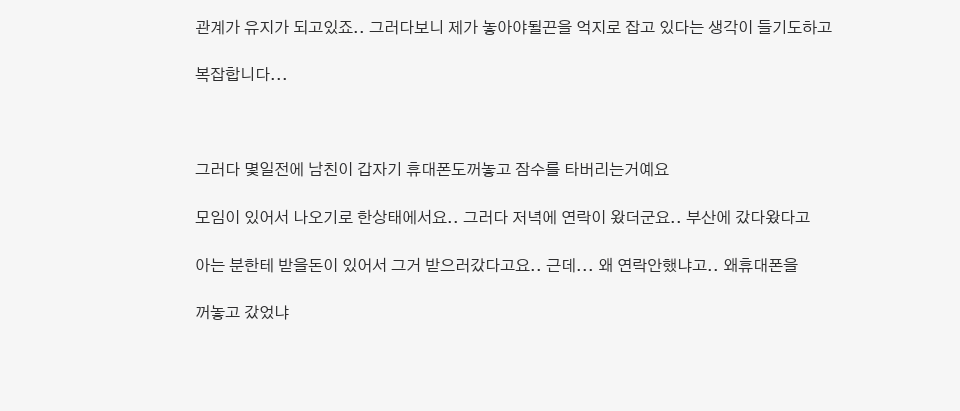관계가 유지가 되고있죠.. 그러다보니 제가 놓아야될끈을 억지로 잡고 있다는 생각이 들기도하고

복잡합니다...



그러다 몇일전에 남친이 갑자기 휴대폰도꺼놓고 잠수를 타버리는거예요

모임이 있어서 나오기로 한상태에서요.. 그러다 저녁에 연락이 왔더군요.. 부산에 갔다왔다고

아는 분한테 받을돈이 있어서 그거 받으러갔다고요.. 근데... 왜 연락안했냐고.. 왜휴대폰을

꺼놓고 갔었냐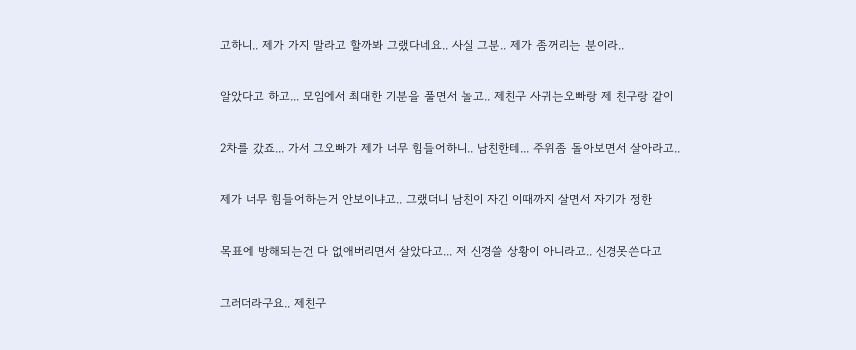고하니.. 제가 가지 말라고 할까봐 그랬다네요.. 사실 그분.. 제가 좀꺼리는 분이라..

알았다고 하고... 모임에서 최대한 기분을 풀면서 놀고.. 제친구 사귀는오빠랑 제 친구랑 같이

2차를 갔죠... 가서 그오빠가 제가 너무 힘들어하니.. 남친한테... 주위좀 돌아보면서 살아라고..

제가 너무 힘들어하는거 안보이냐고.. 그랬더니 남친이 자긴 이때까지 살면서 자기가 정한

목표에 방해되는건 다 없애버리면서 살았다고... 저 신경쓸 상황이 아니라고.. 신경못쓴다고

그러더라구요.. 제친구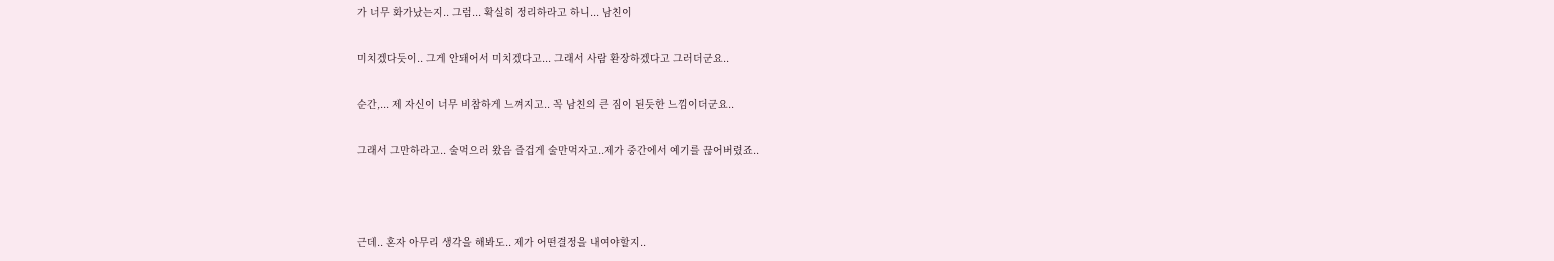가 너무 화가났는지.. 그럼... 확실히 정리하라고 하니... 남친이

미치겠다듯이.. 그게 안돼어서 미치겠다고... 그래서 사람 환장하겠다고 그러더군요..

순간,... 제 자신이 너무 비참하게 느껴지고.. 꼭 남친의 큰 짐이 된듯한 느낌이더군요..

그래서 그만하라고.. 술먹으러 왔음 즐겁게 술만먹자고..제가 중간에서 예기를 끊어버렸죠..



근데.. 혼자 아무리 생각을 해봐도.. 제가 어떤결정을 내여야할지..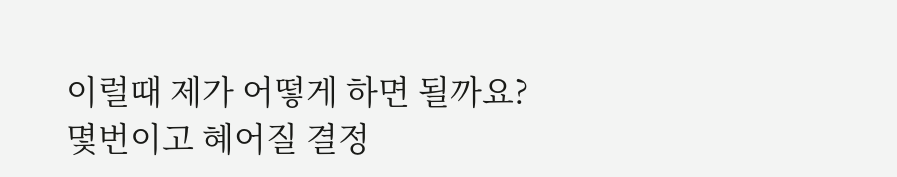이럴때 제가 어떻게 하면 될까요? 몇번이고 혜어질 결정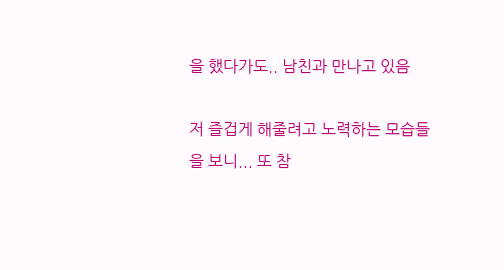을 했다가도.. 남친과 만나고 있음

저 즐겁게 해줄려고 노력하는 모습들을 보니... 또 참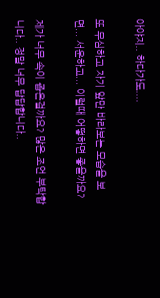아야지.. 하다가도....

또 무심하고 자기 앞만 바라보는 모습을 보면... 서운하고... 이럴때 어떻하면 좋을까요?

제가 너무 속이 좁은걸까요? 많은 조언 부탁합니다.. 정말 너무 답답합니다..